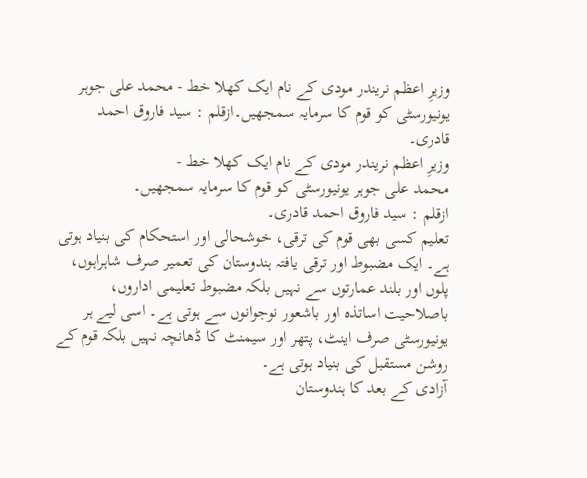وزیرِ اعظم نریندر مودی کے نام ایک کھلا خط - محمد علی جوہر یونیورسٹی کو قوم کا سرمایہ سمجھیں۔ازقلم : سید فاروق احمد قادری۔
وزیرِ اعظم نریندر مودی کے نام ایک کھلا خط -
محمد علی جوہر یونیورسٹی کو قوم کا سرمایہ سمجھیں۔
ازقلم : سید فاروق احمد قادری۔
تعلیم کسی بھی قوم کی ترقی، خوشحالی اور استحکام کی بنیاد ہوتی ہے۔ ایک مضبوط اور ترقی یافتہ ہندوستان کی تعمیر صرف شاہراہوں، پلوں اور بلند عمارتوں سے نہیں بلکہ مضبوط تعلیمی اداروں، باصلاحیت اساتذہ اور باشعور نوجوانوں سے ہوتی ہے۔ اسی لیے ہر یونیورسٹی صرف اینٹ، پتھر اور سیمنٹ کا ڈھانچہ نہیں بلکہ قوم کے روشن مستقبل کی بنیاد ہوتی ہے۔
آزادی کے بعد کا ہندوستان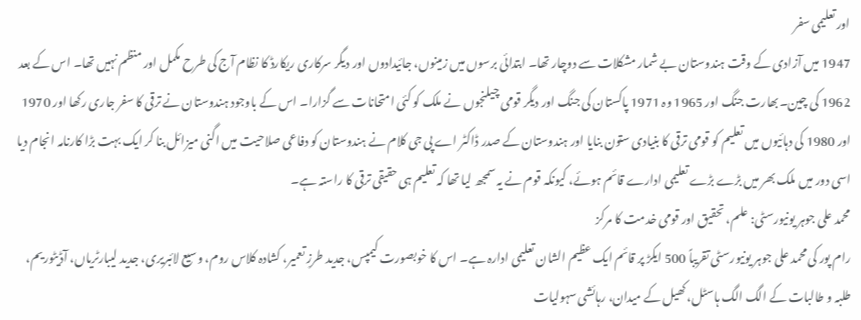اور تعلیمی سفر
1947 میں آزادی کے وقت ہندوستان بے شمار مشکلات سے دوچار تھا۔ ابتدائی برسوں میں زمینوں، جائیدادوں اور دیگر سرکاری ریکارڈ کا نظام آج کی طرح مکمل اور منظم نہیں تھا۔ اس کے بعد 1962 کی چین۔بھارت جنگ اور 1965 وہ 1971 پاکستان کی جنگ اور دیگر قومی چیلنجوں نے ملک کو کئی امتحانات سے گزارا۔ اس کے باوجود ہندوستان نے ترقی کا سفر جاری رکھا اور 1970 اور 1980 کی دہائیوں میں تعلیم کو قومی ترقی کا بنیادی ستون بنایا اور ہندوستان کے صدر ڈاکٹر اے پی جی کلام نے ہندوستان کو دفاعی صلاحیت میں اگنی میزائل بنا کر ایک بہت بڑا کارنامہ انجام دیا اسی دور میں ملک بھر میں بڑے بڑے تعلیمی ادارے قائم ہوئے، کیونکہ قوم نے یہ سمجھ لیا تھا کہ تعلیم ہی حقیقی ترقی کا راستہ ہے۔
محمد علی جوہر یونیورسٹی: علم، تحقیق اور قومی خدمت کا مرکز
رام پور کی محمد علی جوہر یونیورسٹی تقریباً 500 ایکڑ پر قائم ایک عظیم الشان تعلیمی ادارہ ہے۔ اس کا خوبصورت کیمپس، جدید طرزِ تعمیر، کشادہ کلاس روم، وسیع لائبریری، جدید لیبارٹریاں، آڈیٹوریم، طلبہ و طالبات کے الگ الگ ہاسٹل، کھیل کے میدان، رہائشی سہولیات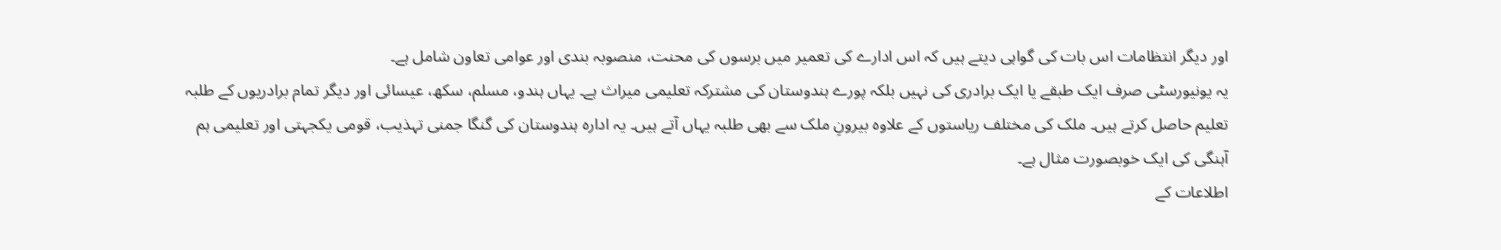اور دیگر انتظامات اس بات کی گواہی دیتے ہیں کہ اس ادارے کی تعمیر میں برسوں کی محنت، منصوبہ بندی اور عوامی تعاون شامل ہے۔
یہ یونیورسٹی صرف ایک طبقے یا ایک برادری کی نہیں بلکہ پورے ہندوستان کی مشترکہ تعلیمی میراث ہے۔ یہاں ہندو، مسلم، سکھ، عیسائی اور دیگر تمام برادریوں کے طلبہ تعلیم حاصل کرتے ہیں۔ ملک کی مختلف ریاستوں کے علاوہ بیرونِ ملک سے بھی طلبہ یہاں آتے ہیں۔ یہ ادارہ ہندوستان کی گنگا جمنی تہذیب، قومی یکجہتی اور تعلیمی ہم آہنگی کی ایک خوبصورت مثال ہے۔
اطلاعات کے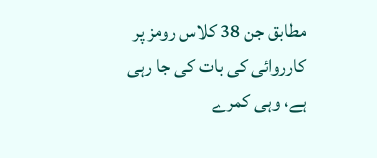مطابق جن 38 کلاس رومز پر کارروائی کی بات کی جا رہی ہے، وہی کمرے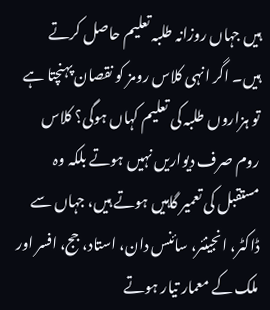ہیں جہاں روزانہ طلبہ تعلیم حاصل کرتے ہیں۔ اگر انہی کلاس رومز کو نقصان پہنچتا ہے تو ہزاروں طلبہ کی تعلیم کہاں ہوگی؟ کلاس روم صرف دیواریں نہیں ہوتے بلکہ وہ مستقبل کی تعمیر گاہیں ہوتے ہیں، جہاں سے ڈاکٹر، انجینئر، سائنس دان، استاد، جج، افسر اور ملک کے معمار تیار ہوتے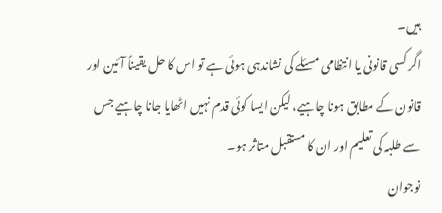ہیں۔
اگر کسی قانونی یا انتظامی مسئلے کی نشاندہی ہوئی ہے تو اس کا حل یقیناً آئین اور قانون کے مطابق ہونا چاہیے، لیکن ایسا کوئی قدم نہیں اٹھایا جانا چاہیے جس سے طلبہ کی تعلیم اور ان کا مستقبل متاثر ہو۔
نوجوان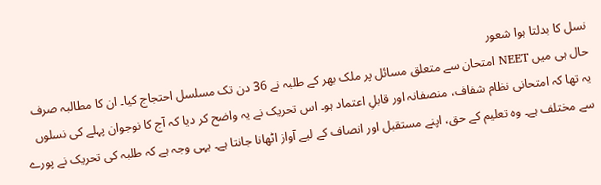نسل کا بدلتا ہوا شعور
حال ہی میں NEET امتحان سے متعلق مسائل پر ملک بھر کے طلبہ نے 36 دن تک مسلسل احتجاج کیا۔ ان کا مطالبہ صرف یہ تھا کہ امتحانی نظام شفاف، منصفانہ اور قابلِ اعتماد ہو۔ اس تحریک نے یہ واضح کر دیا کہ آج کا نوجوان پہلے کی نسلوں سے مختلف ہے۔ وہ تعلیم کے حق، اپنے مستقبل اور انصاف کے لیے آواز اٹھانا جانتا ہے۔ یہی وجہ ہے کہ طلبہ کی تحریک نے پورے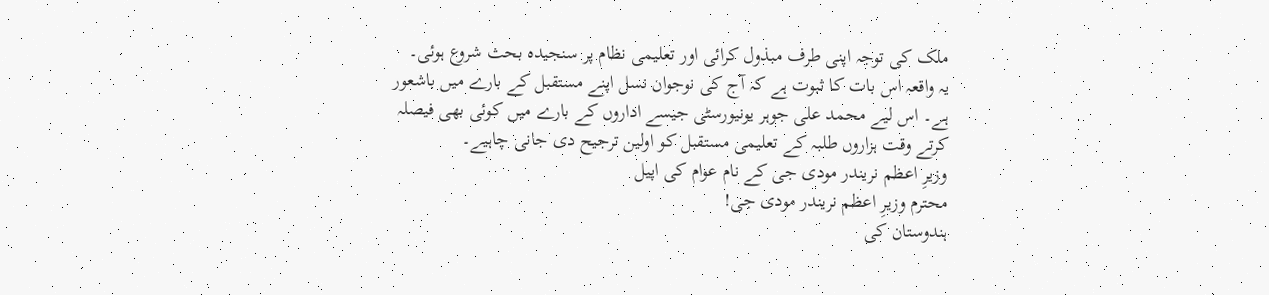ملک کی توجہ اپنی طرف مبذول کرائی اور تعلیمی نظام پر سنجیدہ بحث شروع ہوئی۔
یہ واقعہ اس بات کا ثبوت ہے کہ آج کی نوجوان نسل اپنے مستقبل کے بارے میں باشعور ہے۔ اس لیے محمد علی جوہر یونیورسٹی جیسے اداروں کے بارے میں کوئی بھی فیصلہ کرتے وقت ہزاروں طلبہ کے تعلیمی مستقبل کو اولین ترجیح دی جانی چاہیے۔
وزیرِ اعظم نریندر مودی جی کے نام عوام کی اپیل
محترم وزیرِ اعظم نریندر مودی جی!
ہندوستان کی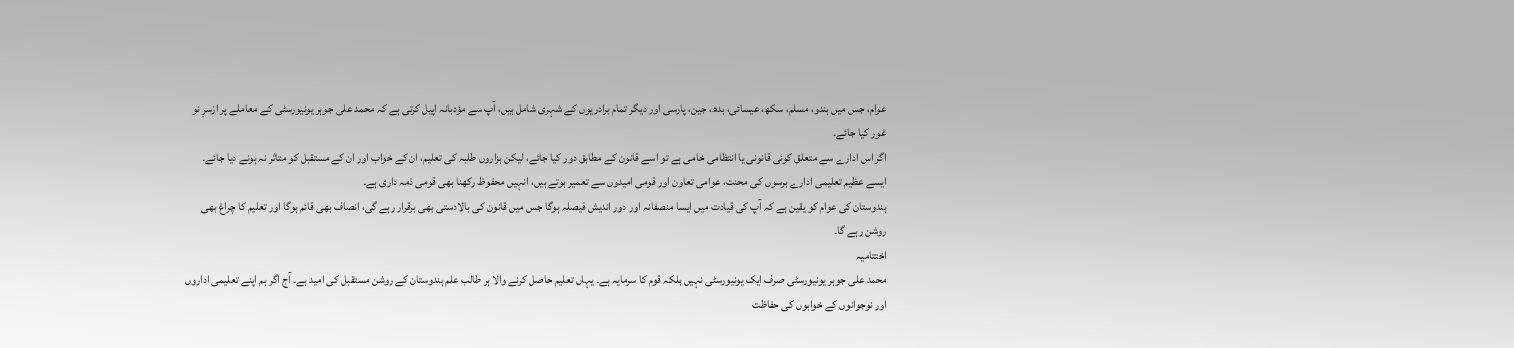عوام، جس میں ہندو، مسلم، سکھ، عیسائی، بدھ، جین، پارسی اور دیگر تمام برادریوں کے شہری شامل ہیں، آپ سے مؤدبانہ اپیل کرتی ہے کہ محمد علی جوہر یونیورسٹی کے معاملے پر ازسرِ نو غور کیا جائے۔
اگر اس ادارے سے متعلق کوئی قانونی یا انتظامی خامی ہے تو اسے قانون کے مطابق دور کیا جائے، لیکن ہزاروں طلبہ کی تعلیم، ان کے خواب اور ان کے مستقبل کو متاثر نہ ہونے دیا جائے۔ ایسے عظیم تعلیمی ادارے برسوں کی محنت، عوامی تعاون اور قومی امیدوں سے تعمیر ہوتے ہیں، انہیں محفوظ رکھنا بھی قومی ذمہ داری ہے۔
ہندوستان کی عوام کو یقین ہے کہ آپ کی قیادت میں ایسا منصفانہ اور دور اندیش فیصلہ ہوگا جس میں قانون کی بالادستی بھی برقرار رہے گی، انصاف بھی قائم ہوگا اور تعلیم کا چراغ بھی روشن رہے گا۔
اختتامیہ
محمد علی جوہر یونیورسٹی صرف ایک یونیورسٹی نہیں بلکہ قوم کا سرمایہ ہے۔ یہاں تعلیم حاصل کرنے والا ہر طالب علم ہندوستان کے روشن مستقبل کی امید ہے۔ آج اگر ہم اپنے تعلیمی اداروں اور نوجوانوں کے خوابوں کی حفاظت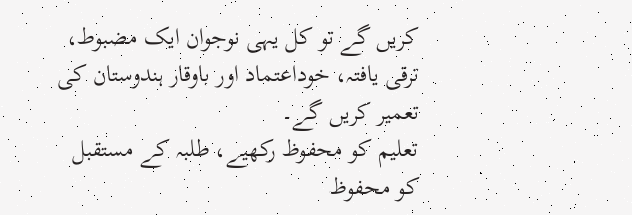کریں گے تو کل یہی نوجوان ایک مضبوط، ترقی یافتہ، خوداعتماد اور باوقار ہندوستان کی تعمیر کریں گے۔
تعلیم کو محفوظ رکھیے، طلبہ کے مستقبل کو محفوظ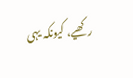رکھیے، کیونکہ یہی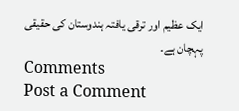ایک عظیم اور ترقی یافتہ ہندوستان کی حقیقی پہچان ہے۔
Comments
Post a Comment